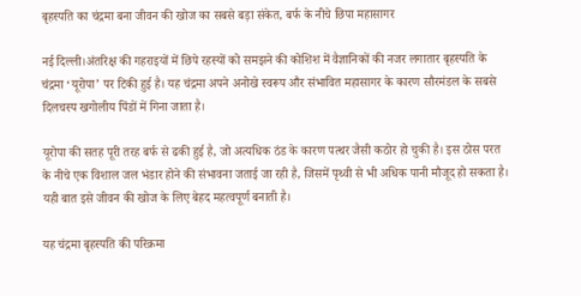बृहस्पति का चंद्रमा बना जीवन की खोज का सबसे बड़ा संकेत, बर्फ के नीचे छिपा महासागर

नई दिल्ली।अंतरिक्ष की गहराइयों में छिपे रहस्यों को समझने की कोशिश में वैज्ञानिकों की नजर लगातार बृहस्पति के चंद्रमा ‘यूरोपा’ पर टिकी हुई है। यह चंद्रमा अपने अनोखे स्वरूप और संभावित महासागर के कारण सौरमंडल के सबसे दिलचस्प खगोलीय पिंडों में गिना जाता है।

यूरोपा की सतह पूरी तरह बर्फ से ढकी हुई है, जो अत्यधिक ठंड के कारण पत्थर जैसी कठोर हो चुकी है। इस ठोस परत के नीचे एक विशाल जल भंडार होने की संभावना जताई जा रही है, जिसमें पृथ्वी से भी अधिक पानी मौजूद हो सकता है। यही बात इसे जीवन की खोज के लिए बेहद महत्वपूर्ण बनाती है।

यह चंद्रमा बृहस्पति की परिक्रमा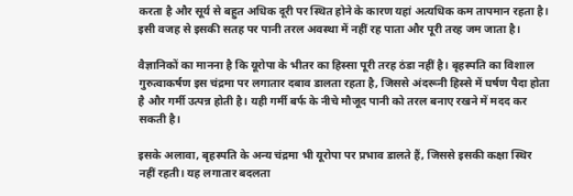करता है और सूर्य से बहुत अधिक दूरी पर स्थित होने के कारण यहां अत्यधिक कम तापमान रहता है। इसी वजह से इसकी सतह पर पानी तरल अवस्था में नहीं रह पाता और पूरी तरह जम जाता है।

वैज्ञानिकों का मानना है कि यूरोपा के भीतर का हिस्सा पूरी तरह ठंडा नहीं है। बृहस्पति का विशाल गुरुत्वाकर्षण इस चंद्रमा पर लगातार दबाव डालता रहता है, जिससे अंदरूनी हिस्से में घर्षण पैदा होता है और गर्मी उत्पन्न होती है। यही गर्मी बर्फ के नीचे मौजूद पानी को तरल बनाए रखने में मदद कर सकती है।

इसके अलावा, बृहस्पति के अन्य चंद्रमा भी यूरोपा पर प्रभाव डालते हैं, जिससे इसकी कक्षा स्थिर नहीं रहती। यह लगातार बदलता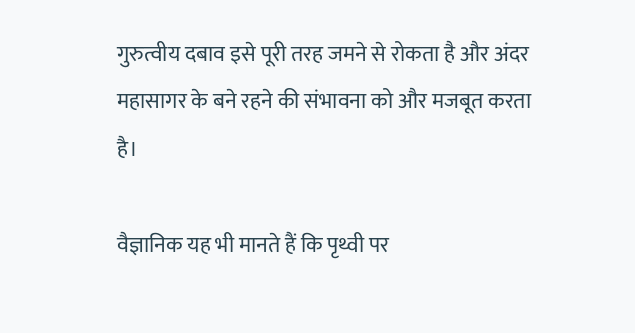गुरुत्वीय दबाव इसे पूरी तरह जमने से रोकता है और अंदर महासागर के बने रहने की संभावना को और मजबूत करता है।

वैज्ञानिक यह भी मानते हैं कि पृथ्वी पर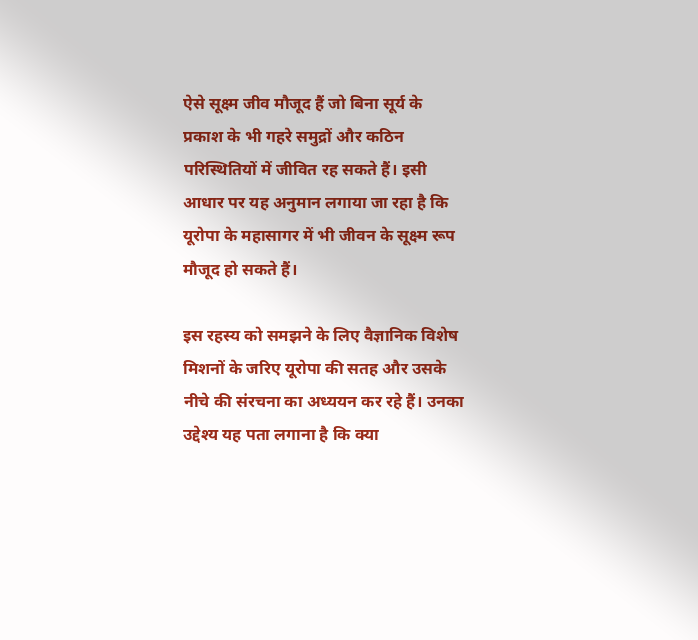ऐसे सूक्ष्म जीव मौजूद हैं जो बिना सूर्य के प्रकाश के भी गहरे समुद्रों और कठिन परिस्थितियों में जीवित रह सकते हैं। इसी आधार पर यह अनुमान लगाया जा रहा है कि यूरोपा के महासागर में भी जीवन के सूक्ष्म रूप मौजूद हो सकते हैं।

इस रहस्य को समझने के लिए वैज्ञानिक विशेष मिशनों के जरिए यूरोपा की सतह और उसके नीचे की संरचना का अध्ययन कर रहे हैं। उनका उद्देश्य यह पता लगाना है कि क्या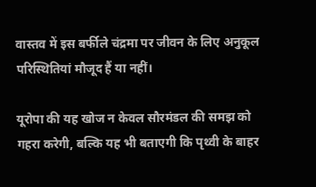वास्तव में इस बर्फीले चंद्रमा पर जीवन के लिए अनुकूल परिस्थितियां मौजूद हैं या नहीं।

यूरोपा की यह खोज न केवल सौरमंडल की समझ को गहरा करेगी, बल्कि यह भी बताएगी कि पृथ्वी के बाहर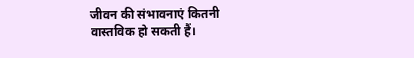जीवन की संभावनाएं कितनी वास्तविक हो सकती हैं।